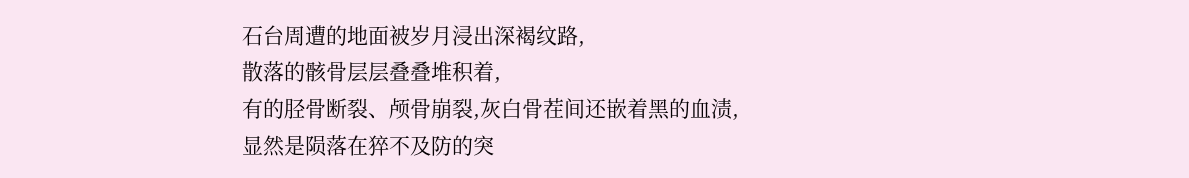石台周遭的地面被岁月浸出深褐纹路,
散落的骸骨层层叠叠堆积着,
有的胫骨断裂、颅骨崩裂,灰白骨茬间还嵌着黑的血渍,
显然是陨落在猝不及防的突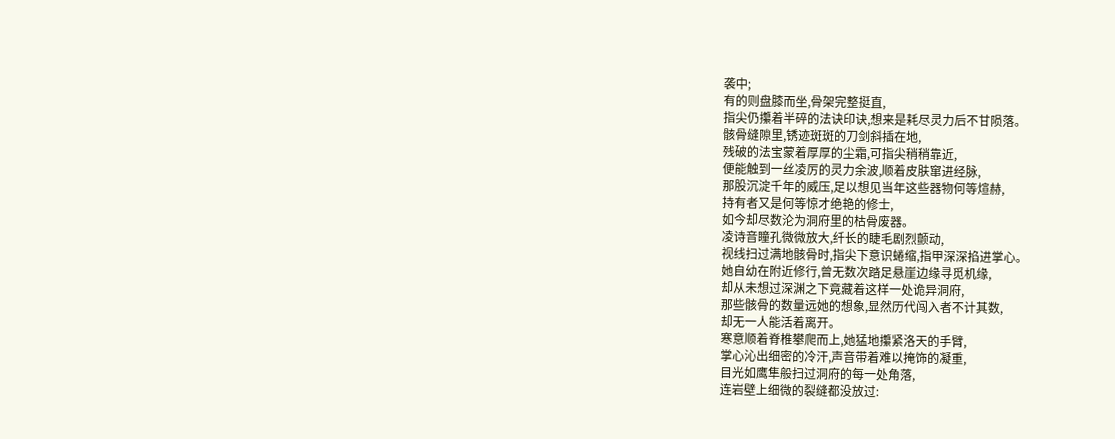袭中;
有的则盘膝而坐,骨架完整挺直,
指尖仍攥着半碎的法诀印诀,想来是耗尽灵力后不甘陨落。
骸骨缝隙里,锈迹斑斑的刀剑斜插在地,
残破的法宝蒙着厚厚的尘霜,可指尖稍稍靠近,
便能触到一丝凌厉的灵力余波,顺着皮肤窜进经脉,
那股沉淀千年的威压,足以想见当年这些器物何等煊赫,
持有者又是何等惊才绝艳的修士,
如今却尽数沦为洞府里的枯骨废器。
凌诗音瞳孔微微放大,纤长的睫毛剧烈颤动,
视线扫过满地骸骨时,指尖下意识蜷缩,指甲深深掐进掌心。
她自幼在附近修行,曾无数次踏足悬崖边缘寻觅机缘,
却从未想过深渊之下竟藏着这样一处诡异洞府,
那些骸骨的数量远她的想象,显然历代闯入者不计其数,
却无一人能活着离开。
寒意顺着脊椎攀爬而上,她猛地攥紧洛天的手臂,
掌心沁出细密的冷汗,声音带着难以掩饰的凝重,
目光如鹰隼般扫过洞府的每一处角落,
连岩壁上细微的裂缝都没放过: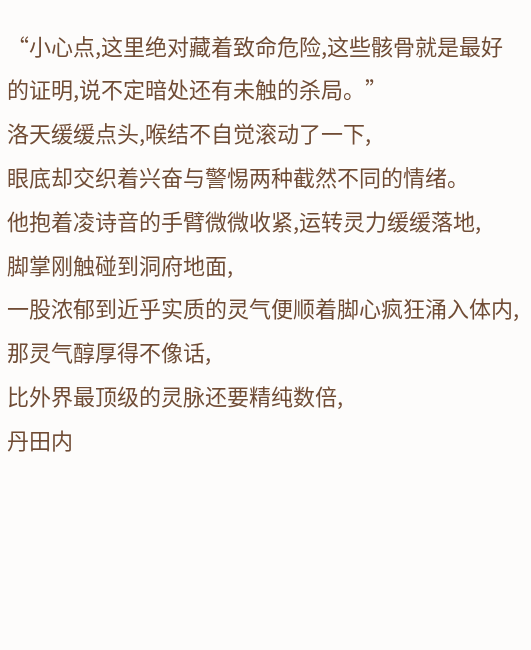“小心点,这里绝对藏着致命危险,这些骸骨就是最好的证明,说不定暗处还有未触的杀局。”
洛天缓缓点头,喉结不自觉滚动了一下,
眼底却交织着兴奋与警惕两种截然不同的情绪。
他抱着凌诗音的手臂微微收紧,运转灵力缓缓落地,
脚掌刚触碰到洞府地面,
一股浓郁到近乎实质的灵气便顺着脚心疯狂涌入体内,
那灵气醇厚得不像话,
比外界最顶级的灵脉还要精纯数倍,
丹田内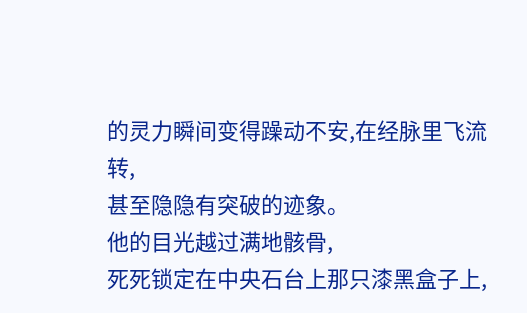的灵力瞬间变得躁动不安,在经脉里飞流转,
甚至隐隐有突破的迹象。
他的目光越过满地骸骨,
死死锁定在中央石台上那只漆黑盒子上,